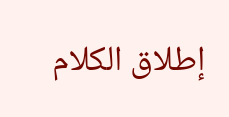إطلاق الكلام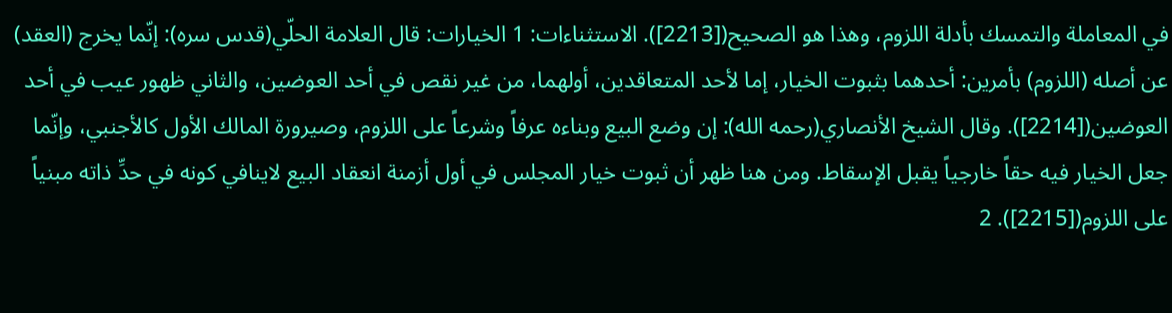في المعاملة والتمسك بأدلة اللزوم، وهذا هو الصحيح([2213]). الاستثناءات: 1 الخيارات: قال العلامة الحلّي(قدس سره): إنّما يخرج (العقد) عن أصله (اللزوم) بأمرين: أحدهما بثبوت الخيار، إما لأحد المتعاقدين، أولهما، من غير نقص في أحد العوضين، والثاني ظهور عيب في أحد العوضين([2214]). وقال الشيخ الأنصاري(رحمه الله): إن وضع البيع وبناءه عرفاً وشرعاً على اللزوم، وصيرورة المالك الأول كالأجنبي، وإنّما جعل الخيار فيه حقاً خارجياً يقبل الإسقاط. ومن هنا ظهر أن ثبوت خيار المجلس في أول أزمنة انعقاد البيع لاينافي كونه في حدِّ ذاته مبنياً على اللزوم([2215]). 2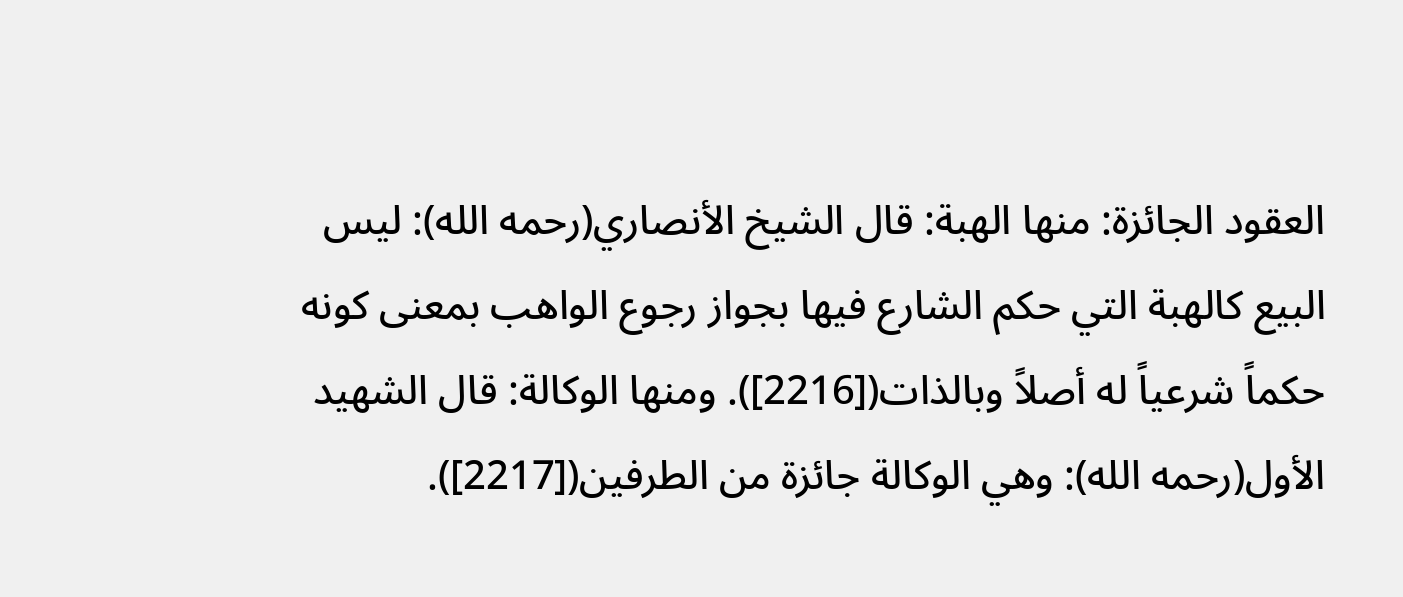العقود الجائزة: منها الهبة: قال الشيخ الأنصاري(رحمه الله): ليس البيع كالهبة التي حكم الشارع فيها بجواز رجوع الواهب بمعنى كونه حكماً شرعياً له أصلاً وبالذات([2216]). ومنها الوكالة: قال الشهيد الأول(رحمه الله): وهي الوكالة جائزة من الطرفين([2217]).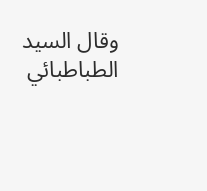وقال السيد الطباطبائي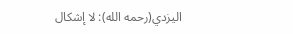اليزدي(رحمه الله): لا إشكال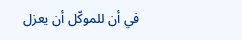في أن للموكّل أن يعزل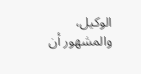الوكيل، والمشهور أن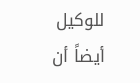للوكيل أيضاً أن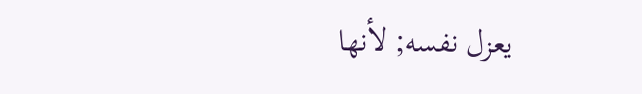يعزل نفسه; لأنها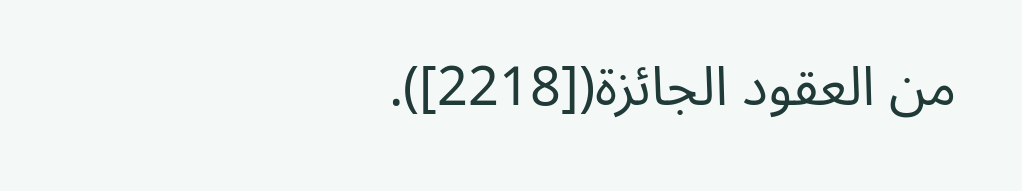من العقود الجائزة([2218]).